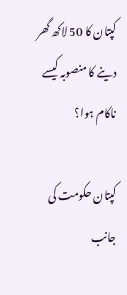کپتان کا 50 لاکھ گھر دینے کا منصوبہ کیسے ناکام ہوا؟

کپتان حکومت کی جانب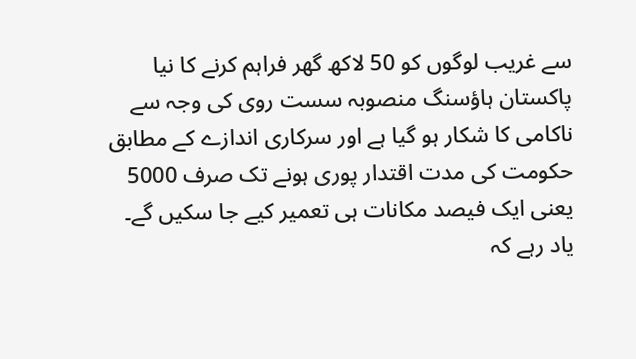سے غریب لوگوں کو 50 لاکھ گھر فراہم کرنے کا نیا پاکستان ہاؤسنگ منصوبہ سست روی کی وجہ سے ناکامی کا شکار ہو گیا ہے اور سرکاری اندازے کے مطابق حکومت کی مدت اقتدار پوری ہونے تک صرف 5000 یعنی ایک فیصد مکانات ہی تعمیر کیے جا سکیں گے۔
یاد رہے کہ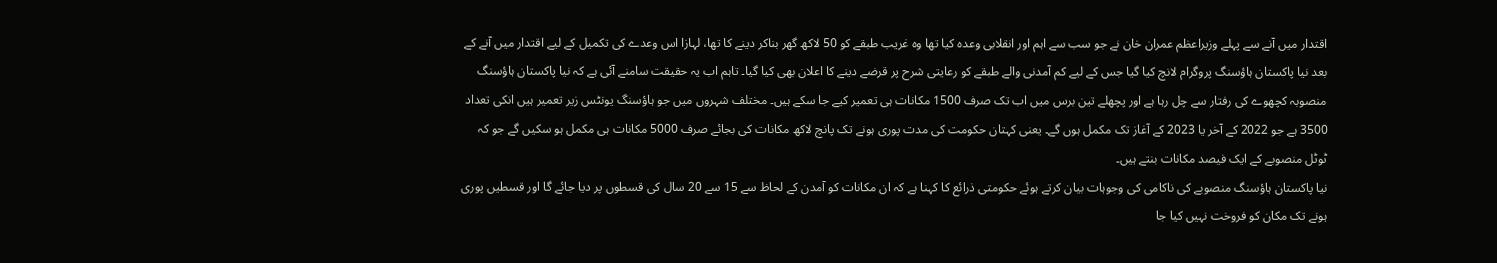اقتدار میں آنے سے پہلے وزیراعظم عمران خان نے جو سب سے اہم اور انقلابی وعدہ کیا تھا وہ غریب طبقے کو 50 لاکھ گھر بناکر دینے کا تھا، لہازا اس وعدے کی تکمیل کے لیے اقتدار میں آنے کے بعد نیا پاکستان ہاؤسنگ پروگرام لانچ کیا گیا جس کے لیے کم آمدنی والے طبقے کو رعایتی شرح پر قرضے دینے کا اعلان بھی کیا گیا۔ تاہم اب یہ حقیقت سامنے آئی ہے کہ نیا پاکستان ہاؤسنگ منصوبہ کچھوے کی رفتار سے چل رہا ہے اور پچھلے تین برس میں اب تک صرف 1500 مکانات ہی تعمیر کیے جا سکے ہیں۔ مختلف شہروں میں جو ہاؤسنگ یونٹس زیر تعمیر ہیں انکی تعداد 3500 ہے جو 2022 کے آخر یا 2023 کے آغاز تک مکمل ہوں گے۔ یعنی کہتان حکومت کی مدت پوری ہونے تک پانچ لاکھ مکانات کی بجائے صرف 5000 مکانات ہی مکمل ہو سکیں گے جو کہ ٹوٹل منصوبے کے ایک فیصد مکانات بنتے ہیں۔
نیا پاکستان ہاؤسنگ منصوبے کی ناکامی کی وجوہات بیان کرتے ہوئے حکومتی ذرائع کا کہنا ہے کہ ان مکانات کو آمدن کے لحاظ سے 15 سے 20 سال کی قسطوں پر دیا جائے گا اور قسطیں پوری ہونے تک مکان کو فروخت نہیں کیا جا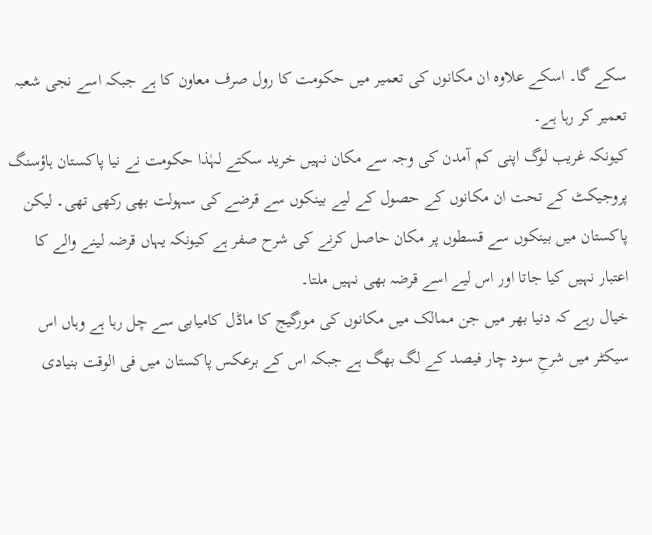سکے گا۔ اسکے علاوہ ان مکانوں کی تعمیر میں حکومت کا رول صرف معاون کا ہے جبکہ اسے نجی شعبہ تعمیر کر رہا ہے۔
کیونکہ غریب لوگ اپنی کم آمدن کی وجہ سے مکان نہیں خرید سکتے لہٰذا حکومت نے نیا پاکستان ہاؤسنگ پروجیکٹ کے تحت ان مکانوں کے حصول کے لیے بینکوں سے قرضے کی سہولت بھی رکھی تھی۔ لیکن پاکستان میں بینکوں سے قسطوں پر مکان حاصل کرنے کی شرح صفر ہے کیونکہ یہاں قرضہ لینے والے کا اعتبار نہیں کیا جاتا اور اس لیے اسے قرضہ بھی نہیں ملتا۔
خیال رہے کہ دنیا بھر میں جن ممالک میں مکانوں کی مورگیج کا ماڈل کامیابی سے چل رہا ہے وہاں اس سیکٹر میں شرحِ سود چار فیصد کے لگ بھگ ہے جبکہ اس کے برعکس پاکستان میں فی الوقت بنیادی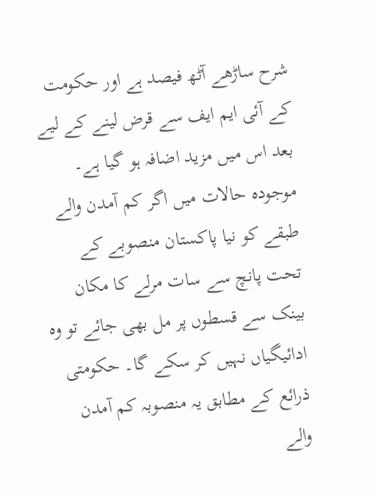شرح ساڑھے آٹھ فیصد ہے اور حکومت کے آئی ایم ایف سے قرض لینے کے لیے بعد اس میں مزید اضافہ ہو گیا ہے۔ موجودہ حالات میں اگر کم آمدن والے طبقے کو نیا پاکستان منصوبے کے تحت پانچ سے سات مرلے کا مکان بینک سے قسطوں پر مل بھی جائے تو وہ ادائیگیاں نہیں کر سکے گا۔ حکومتی ذرائع کے مطابق یہ منصوبہ کم آمدن والے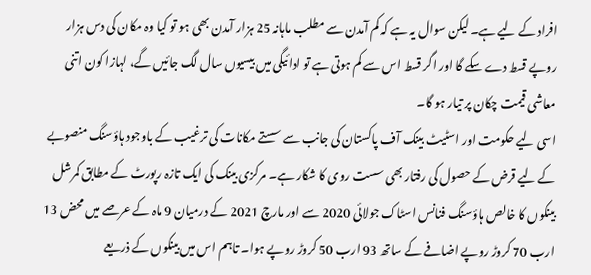افراد کے لیے ہے۔ لیکن سوال یہ ہے کہ کم آمدن سے مطلب ماہانہ 25 ہزار آمدن بھی ہو تو کیا وہ مکان کی دس ہزار روپے قسط دے سکے گا اور اگر قسط اس سے کم ہوتی ہے تو ادائیگی میں بیسیوں سال لگ جائیں گے، لہازا کون اتنی معاشی قیمت چکان پر تیار ہو گا۔
اسی لیے حکومت اور اسٹیٹ بینک آف پاکستان کی جانب سے سستے مکانات کی ترغیب کے باوجود ہاؤسنگ منصوبے کے لیے قرض کے حصول کی رفتار بھی سست روی کا شکار ہے۔ مرکزی بینک کی ایک تازہ رپورٹ کے مطابق کمرشل بینکوں کا خالص ہاؤسنگ فنانس اسٹاک جولائی 2020 سے اور مارچ 2021 کے درمیان 9 ماہ کے عرصے میں محض 13 ارب 70 کروڑ روپے اضافے کے ساتھ 93 ارب 50 کروڑ روپے ہوا۔ تاہم اس میں بینکوں کے ذریعے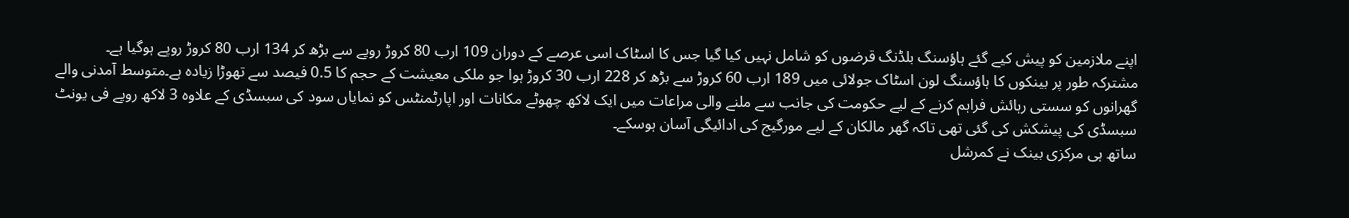اپنے ملازمین کو پیش کیے گئے ہاؤسنگ بلڈنگ قرضوں کو شامل نہیں کیا گیا جس کا اسٹاک اسی عرصے کے دوران 109 ارب 80 کروڑ روپے سے بڑھ کر 134 ارب 80 کروڑ روپے ہوگیا ہے۔
مشترکہ طور پر بینکوں کا ہاؤسنگ لون اسٹاک جولائی میں 189 ارب 60 کروڑ سے بڑھ کر 228 ارب 30 کروڑ ہوا جو ملکی معیشت کے حجم کا 0.5 فیصد سے تھوڑا زیادہ ہے۔متوسط آمدنی والے گھرانوں کو سستی رہائش فراہم کرنے کے لیے حکومت کی جانب سے ملنے والی مراعات میں ایک لاکھ چھوٹے مکانات اور اپارٹمنٹس کو نمایاں سود کی سبسڈی کے علاوہ 3 لاکھ روپے فی یونٹ سبسڈی کی پیشکش کی گئی تھی تاکہ گھر مالکان کے لیے مورگیج کی ادائیگی آسان ہوسکے۔
ساتھ ہی مرکزی بینک نے کمرشل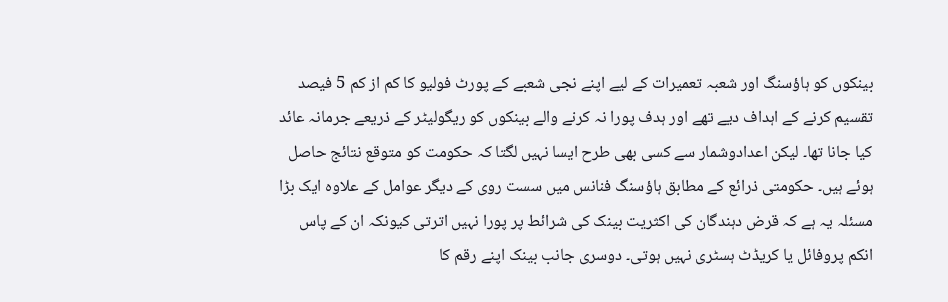بینکوں کو ہاؤسنگ اور شعبہ تعمیرات کے لیے اپنے نجی شعبے کے پورٹ فولیو کا کم از کم 5 فیصد تقسیم کرنے کے اہداف دیے تھے اور ہدف پورا نہ کرنے والے بینکوں کو ریگولیٹر کے ذریعے جرمانہ عائد کیا جانا تھا۔ لیکن اعدادوشمار سے کسی بھی طرح ایسا نہیں لگتا کہ حکومت کو متوقع نتائج حاصل ہوئے ہیں۔ حکومتی ذرائع کے مطابق ہاؤسنگ فنانس میں سست روی کے دیگر عوامل کے علاوہ ایک بڑا مسئلہ یہ ہے کہ قرض دہندگان کی اکثریت بینک کی شرائط پر پورا نہیں اترتی کیونکہ ان کے پاس انکم پروفائل یا کریڈٹ ہسٹری نہیں ہوتی۔ دوسری جانب بینک اپنے رقم کا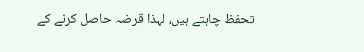تحفظ چاہتے ہیں، لہذا قرضہ حاصل کرنے کے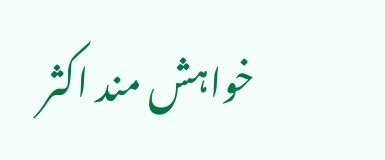خواہش مند اکثر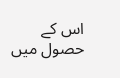اس کے حصول میں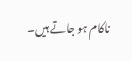ناکام ہو جاتے ہیں۔